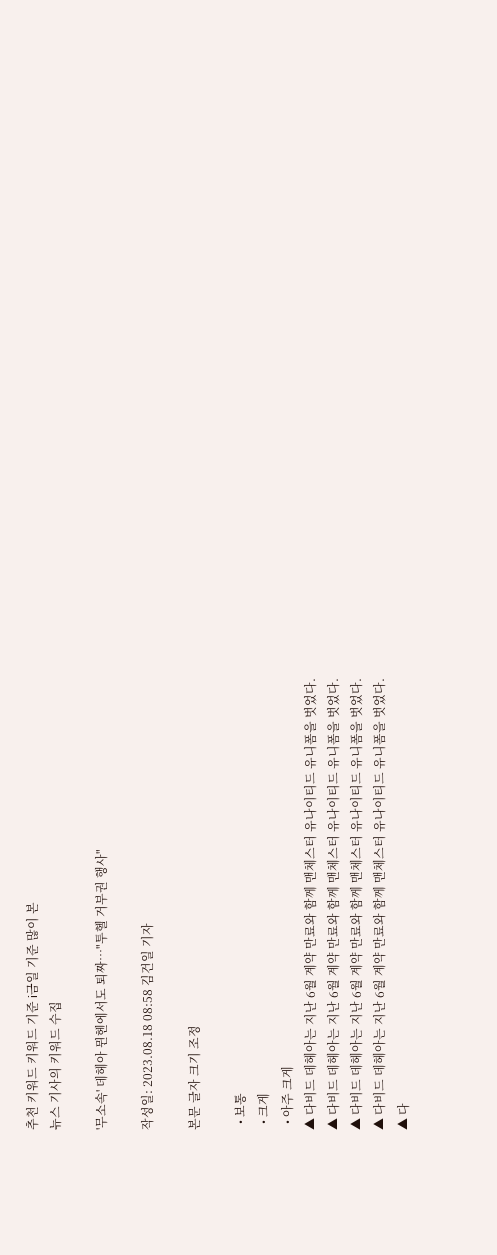추천 키워드 키워드 기준 i금일 기준 많이 본
뉴스 기사의 키워드 수집

'무소속' 데헤아 뮌헨에서도 퇴짜…"투헬 거부권 행사"

작성일: 2023.08.18 08:58 김건일 기자

본문 글자 크기 조정

  • 보통
  • 크게
  • 아주 크게
▲ 다비드 데헤아는 지난 6월 계약 만료와 함께 맨체스터 유나이티드 유니폼을 벗었다.
▲ 다비드 데헤아는 지난 6월 계약 만료와 함께 맨체스터 유나이티드 유니폼을 벗었다.
▲ 다비드 데헤아는 지난 6월 계약 만료와 함께 맨체스터 유나이티드 유니폼을 벗었다.
▲ 다비드 데헤아는 지난 6월 계약 만료와 함께 맨체스터 유나이티드 유니폼을 벗었다.
▲ 다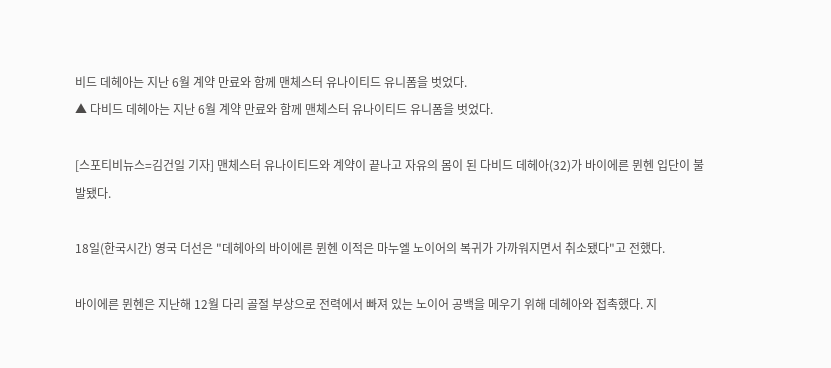비드 데헤아는 지난 6월 계약 만료와 함께 맨체스터 유나이티드 유니폼을 벗었다.
▲ 다비드 데헤아는 지난 6월 계약 만료와 함께 맨체스터 유나이티드 유니폼을 벗었다.

[스포티비뉴스=김건일 기자] 맨체스터 유나이티드와 계약이 끝나고 자유의 몸이 된 다비드 데헤아(32)가 바이에른 뮌헨 입단이 불발됐다.

18일(한국시간) 영국 더선은 "데헤아의 바이에른 뮌헨 이적은 마누엘 노이어의 복귀가 가까워지면서 취소됐다"고 전했다.

바이에른 뮌헨은 지난해 12월 다리 골절 부상으로 전력에서 빠져 있는 노이어 공백을 메우기 위해 데헤아와 접촉했다. 지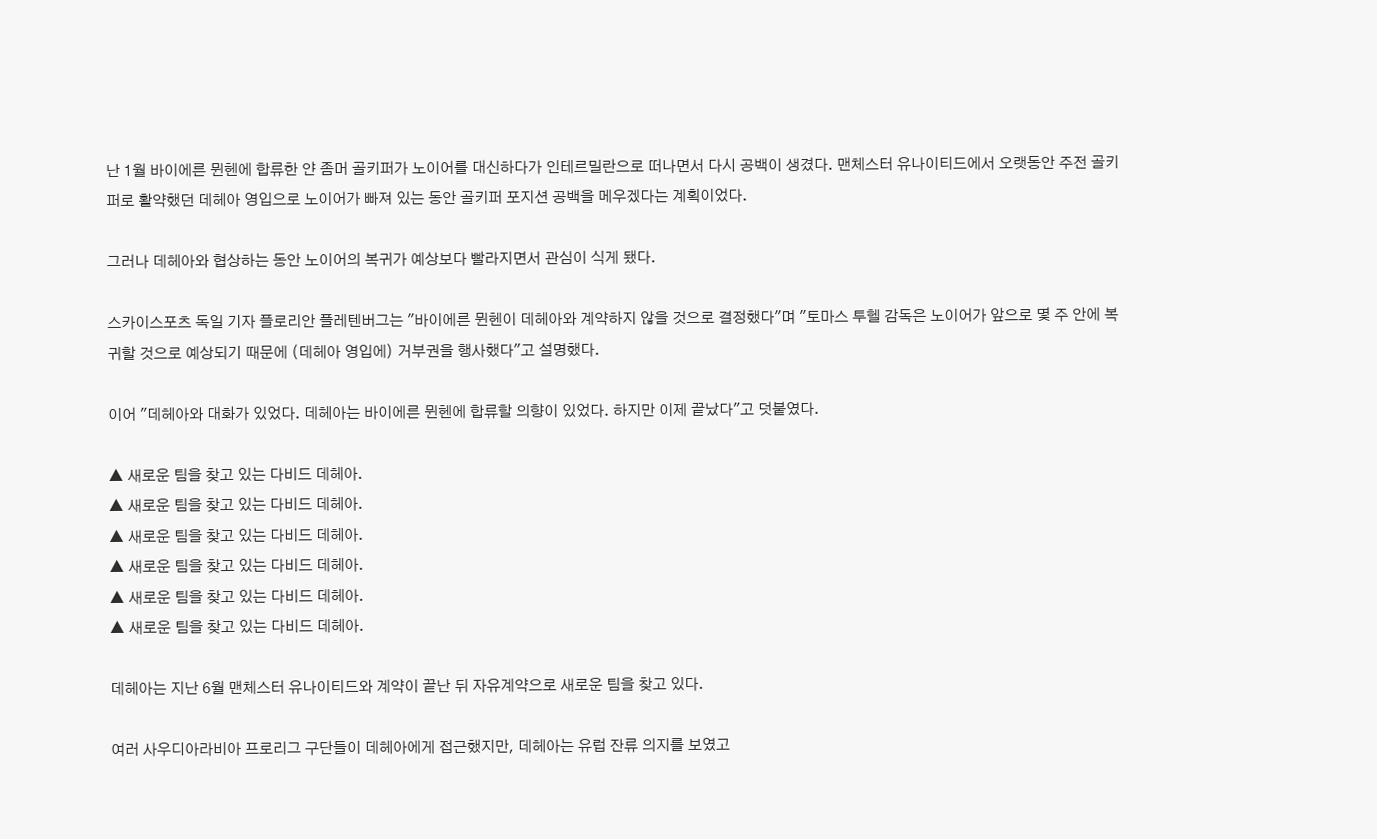난 1월 바이에른 뮌헨에 합류한 얀 좀머 골키퍼가 노이어를 대신하다가 인테르밀란으로 떠나면서 다시 공백이 생겼다. 맨체스터 유나이티드에서 오랫동안 주전 골키퍼로 활약했던 데헤아 영입으로 노이어가 빠져 있는 동안 골키퍼 포지션 공백을 메우겠다는 계획이었다.

그러나 데헤아와 협상하는 동안 노이어의 복귀가 예상보다 빨라지면서 관심이 식게 됐다.

스카이스포츠 독일 기자 플로리안 플레텐버그는 "바이에른 뮌헨이 데헤아와 계약하지 않을 것으로 결정했다"며 "토마스 투헬 감독은 노이어가 앞으로 몇 주 안에 복귀할 것으로 예상되기 때문에 (데헤아 영입에) 거부권을 행사했다"고 설명했다.

이어 "데헤아와 대화가 있었다. 데헤아는 바이에른 뮌헨에 합류할 의향이 있었다. 하지만 이제 끝났다"고 덧붙였다.

▲ 새로운 팀을 찾고 있는 다비드 데헤아.
▲ 새로운 팀을 찾고 있는 다비드 데헤아.
▲ 새로운 팀을 찾고 있는 다비드 데헤아.
▲ 새로운 팀을 찾고 있는 다비드 데헤아.
▲ 새로운 팀을 찾고 있는 다비드 데헤아.
▲ 새로운 팀을 찾고 있는 다비드 데헤아.

데헤아는 지난 6월 맨체스터 유나이티드와 계약이 끝난 뒤 자유계약으로 새로운 팀을 찾고 있다.

여러 사우디아라비아 프로리그 구단들이 데헤아에게 접근했지만, 데헤아는 유럽 잔류 의지를 보였고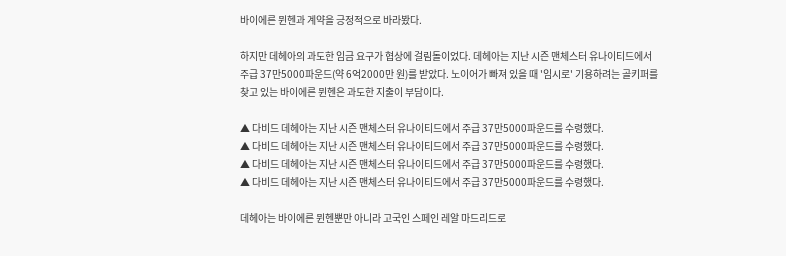바이에른 뮌헨과 계약을 긍정적으로 바라봤다.

하지만 데헤아의 과도한 임금 요구가 협상에 걸림돌이었다. 데헤아는 지난 시즌 맨체스터 유나이티드에서 주급 37만5000파운드(약 6억2000만 원)를 받았다. 노이어가 빠져 있을 때 '임시로' 기용하려는 골키퍼를 찾고 있는 바이에른 뮌헨은 과도한 지출이 부담이다.

▲ 다비드 데헤아는 지난 시즌 맨체스터 유나이티드에서 주급 37만5000파운드를 수령했다.
▲ 다비드 데헤아는 지난 시즌 맨체스터 유나이티드에서 주급 37만5000파운드를 수령했다.
▲ 다비드 데헤아는 지난 시즌 맨체스터 유나이티드에서 주급 37만5000파운드를 수령했다.
▲ 다비드 데헤아는 지난 시즌 맨체스터 유나이티드에서 주급 37만5000파운드를 수령했다.

데헤아는 바이에른 뮌헨뿐만 아니라 고국인 스페인 레알 마드리드로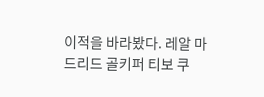이적을 바라봤다. 레알 마드리드 골키퍼 티보 쿠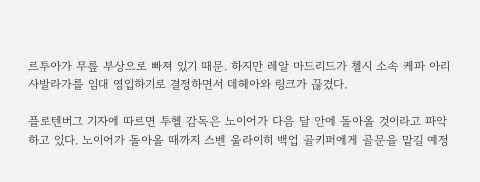르투아가 무릎 부상으로 빠져 있기 때문. 하지만 레알 마드리드가 첼시 소속 케파 아리사발라가를 임대 영입하기로 결정하면서 데헤아와 링크가 끊겼다.

플로텐버그 기자에 따르면 투헬 감독은 노이어가 다음 달 안에 돌아올 것이라고 파악하고 있다. 노이어가 돌아올 때까지 스벤 울라이히 백업 골키퍼에게 골문을 맡길 예정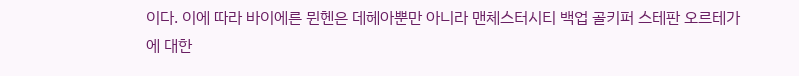이다. 이에 따라 바이에른 뮌헨은 데헤아뿐만 아니라 맨체스터시티 백업 골키퍼 스테판 오르테가에 대한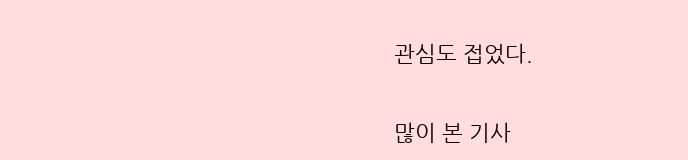관심도 접었다.

많이 본 기사